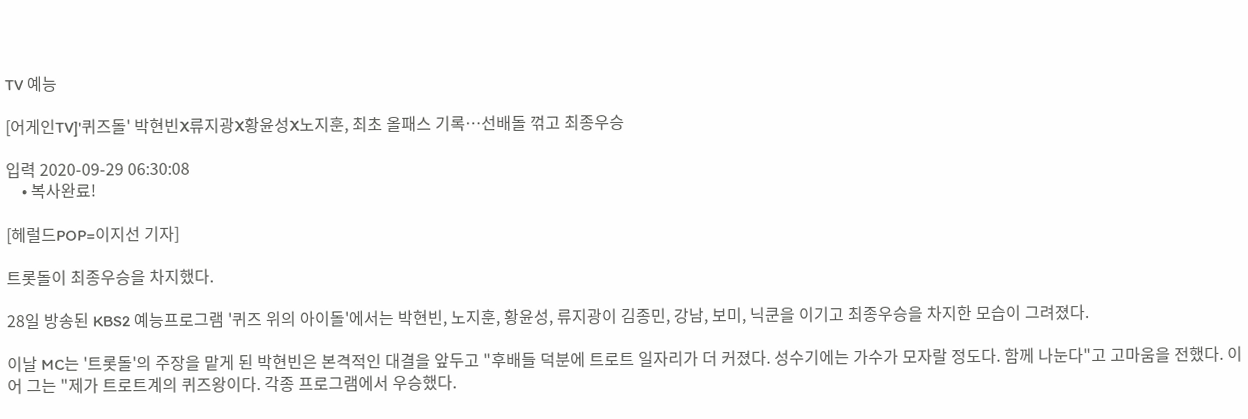TV 예능

[어게인TV]'퀴즈돌' 박현빈X류지광X황윤성X노지훈, 최초 올패스 기록…선배돌 꺾고 최종우승

입력 2020-09-29 06:30:08
    • 복사완료!

[헤럴드POP=이지선 기자]

트롯돌이 최종우승을 차지했다.

28일 방송된 KBS2 예능프로그램 '퀴즈 위의 아이돌'에서는 박현빈, 노지훈, 황윤성, 류지광이 김종민, 강남, 보미, 닉쿤을 이기고 최종우승을 차지한 모습이 그려졌다.

이날 MC는 '트롯돌'의 주장을 맡게 된 박현빈은 본격적인 대결을 앞두고 "후배들 덕분에 트로트 일자리가 더 커졌다. 성수기에는 가수가 모자랄 정도다. 함께 나눈다"고 고마움을 전했다. 이어 그는 "제가 트로트계의 퀴즈왕이다. 각종 프로그램에서 우승했다.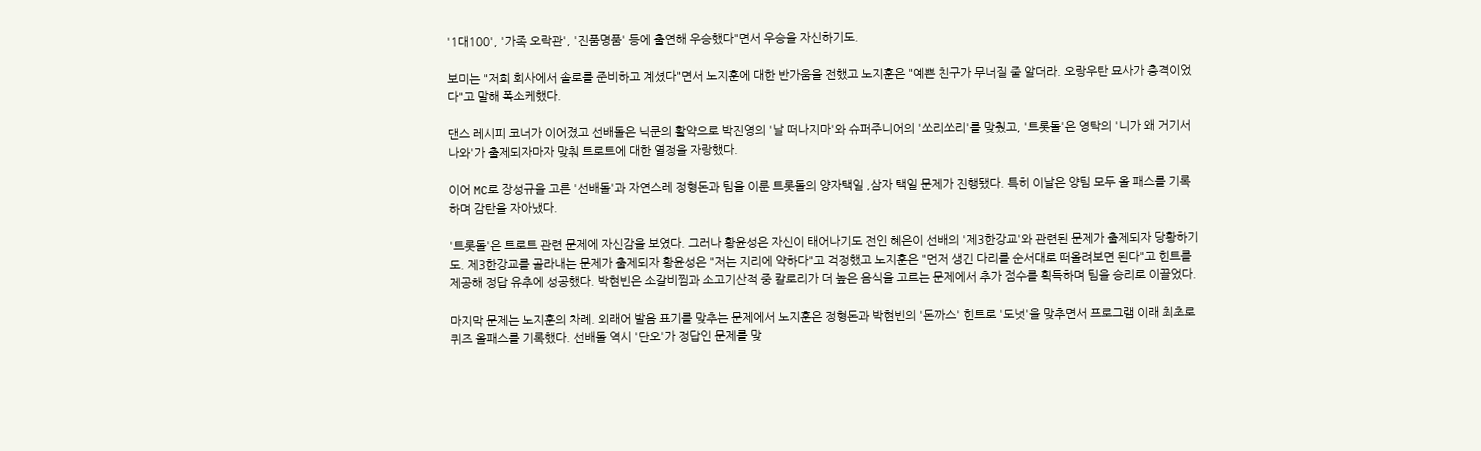'1대100', '가족 오락관', '진품명품' 등에 출연해 우승했다"면서 우승을 자신하기도.

보미는 "저희 회사에서 솔로를 준비하고 계셨다"면서 노지훈에 대한 반가움을 전했고 노지훈은 "예쁜 친구가 무너질 줄 알더라. 오랑우탄 묘사가 충격이었다"고 말해 폭소케했다.

댄스 레시피 코너가 이어졌고 선배돌은 닉쿤의 활약으로 박진영의 '날 떠나지마'와 슈퍼주니어의 '쏘리쏘리'를 맞췄고, '트롯돌'은 영탁의 '니가 왜 거기서 나와'가 출제되자마자 맞춰 트로트에 대한 열정을 자랑했다.

이어 MC로 장성규을 고른 '선배돌'과 자연스레 정형돈과 팀을 이룬 트롯돌의 양자택일 ,삼자 택일 문제가 진행됐다. 특히 이날은 양팀 모두 올 패스를 기록하며 감탄을 자아냈다.

'트롯돌'은 트로트 관련 문제에 자신감을 보였다. 그러나 황윤성은 자신이 태어나기도 전인 혜은이 선배의 '제3한강교'와 관련된 문제가 출제되자 당황하기도. 제3한강교를 골라내는 문제가 출제되자 황윤성은 "저는 지리에 약하다"고 걱정했고 노지훈은 "먼저 생긴 다리를 순서대로 떠올려보면 된다"고 힌트를 제공해 정답 유추에 성공했다. 박현빈은 소갈비찜과 소고기산적 중 칼로리가 더 높은 음식을 고르는 문제에서 추가 점수를 획득하며 팀을 승리로 이끌었다.

마지막 문제는 노지훈의 차례. 외래어 발음 표기를 맞추는 문제에서 노지훈은 정형돈과 박현빈의 '돈까스' 힌트로 '도넛'을 맞추면서 프로그램 이래 최초로 퀴즈 올패스를 기록했다. 선배돌 역시 '단오'가 정답인 문제를 맞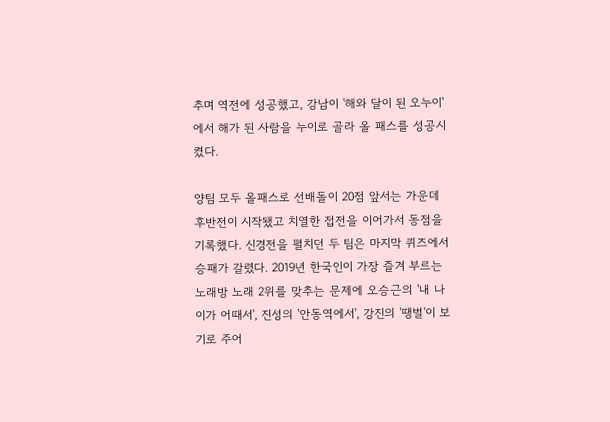추며 역전에 성공했고, 강남이 '해와 달이 된 오누이'에서 해가 된 사람을 누이로 골라 올 패스를 성공시켰다.

양팀 모두 올패스로 선배돌이 20점 앞서는 가운데 후반전이 시작됐고 치열한 접전을 이어가서 동점을 기록했다. 신경전을 펼치던 두 팀은 마지막 퀴즈에서 승패가 갈렸다. 2019년 한국인이 가장 즐겨 부르는 노래방 노래 2위를 맞추는 문제에 오승근의 '내 나이가 어때서', 진성의 '안동역에서', 강진의 '땡벌'이 보기로 주어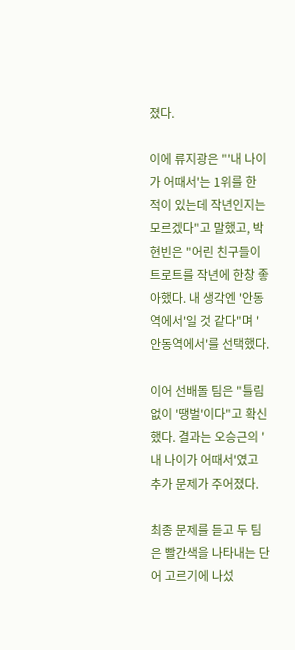졌다.

이에 류지광은 "'내 나이가 어때서'는 1위를 한 적이 있는데 작년인지는 모르겠다"고 말했고, 박현빈은 "어린 친구들이 트로트를 작년에 한창 좋아했다. 내 생각엔 '안동역에서'일 것 같다"며 '안동역에서'를 선택했다.

이어 선배돌 팀은 "틀림없이 '땡벌'이다"고 확신했다. 결과는 오승근의 '내 나이가 어때서'였고 추가 문제가 주어졌다.

최종 문제를 듣고 두 팀은 빨간색을 나타내는 단어 고르기에 나섰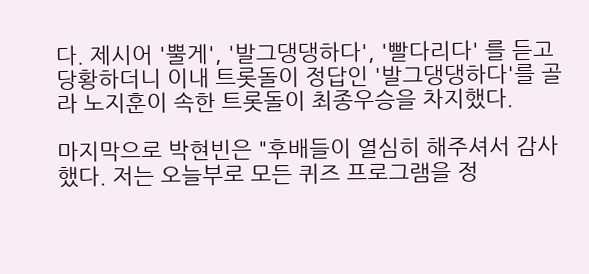다. 제시어 '뿔게', '발그댕댕하다', '빨다리다' 를 듣고 당황하더니 이내 트롯돌이 정답인 '발그댕댕하다'를 골라 노지훈이 속한 트롯돌이 최종우승을 차지했다.

마지막으로 박현빈은 "후배들이 열심히 해주셔서 감사했다. 저는 오늘부로 모든 퀴즈 프로그램을 정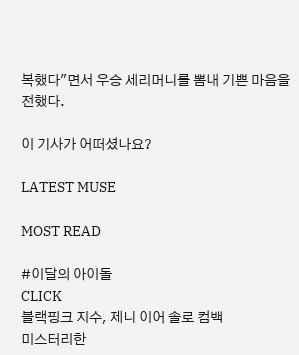복했다"면서 우승 세리머니를 뽐내 기쁜 마음을 전했다.

이 기사가 어떠셨나요?

LATEST MUSE

MOST READ

#이달의 아이돌
CLICK
블랙핑크 지수, 제니 이어 솔로 컴백
미스터리한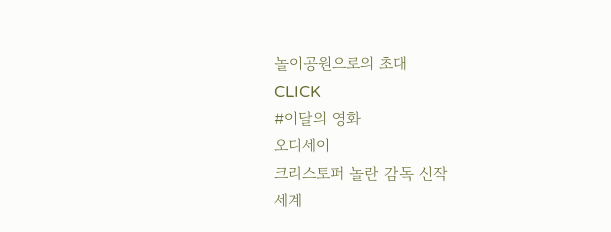놀이공원으로의 초대
CLICK
#이달의 영화
오디세이
크리스토퍼 놀란 감독 신작
세계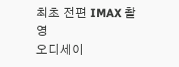최초 전편 IMAX 촬영
오디세이